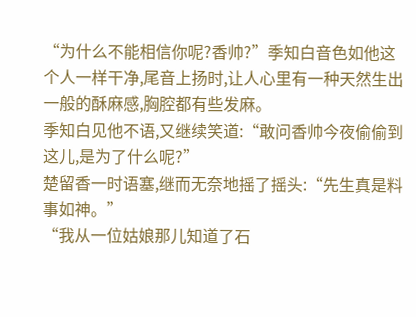“为什么不能相信你呢?香帅?”季知白音色如他这个人一样干净,尾音上扬时,让人心里有一种天然生出一般的酥麻感,胸腔都有些发麻。
季知白见他不语,又继续笑道:“敢问香帅今夜偷偷到这儿,是为了什么呢?”
楚留香一时语塞,继而无奈地摇了摇头:“先生真是料事如神。”
“我从一位姑娘那儿知道了石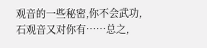观音的一些秘密,你不会武功,石观音又对你有……总之,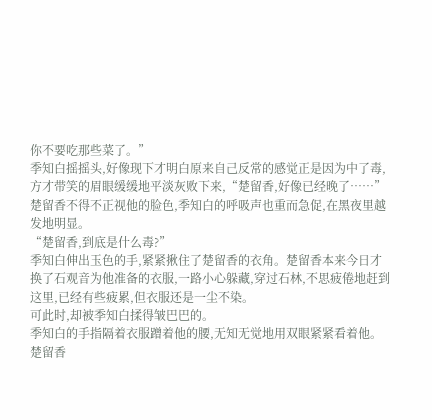你不要吃那些菜了。”
季知白摇摇头,好像现下才明白原来自己反常的感觉正是因为中了毒,方才带笑的眉眼缓缓地平淡灰败下来,“楚留香,好像已经晚了……”
楚留香不得不正视他的脸色,季知白的呼吸声也重而急促,在黑夜里越发地明显。
“楚留香,到底是什么毒?”
季知白伸出玉色的手,紧紧揪住了楚留香的衣角。楚留香本来今日才换了石观音为他准备的衣服,一路小心躲藏,穿过石林,不思疲倦地赶到这里,已经有些疲累,但衣服还是一尘不染。
可此时,却被季知白揉得皱巴巴的。
季知白的手指隔着衣服蹭着他的腰,无知无觉地用双眼紧紧看着他。
楚留香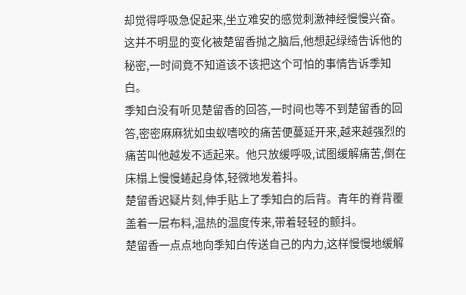却觉得呼吸急促起来,坐立难安的感觉刺激神经慢慢兴奋。这并不明显的变化被楚留香抛之脑后,他想起绿绮告诉他的秘密,一时间竟不知道该不该把这个可怕的事情告诉季知白。
季知白没有听见楚留香的回答,一时间也等不到楚留香的回答,密密麻麻犹如虫蚁嗜咬的痛苦便蔓延开来,越来越强烈的痛苦叫他越发不适起来。他只放缓呼吸,试图缓解痛苦,倒在床榻上慢慢蜷起身体,轻微地发着抖。
楚留香迟疑片刻,伸手贴上了季知白的后背。青年的脊背覆盖着一层布料,温热的温度传来,带着轻轻的颤抖。
楚留香一点点地向季知白传送自己的内力,这样慢慢地缓解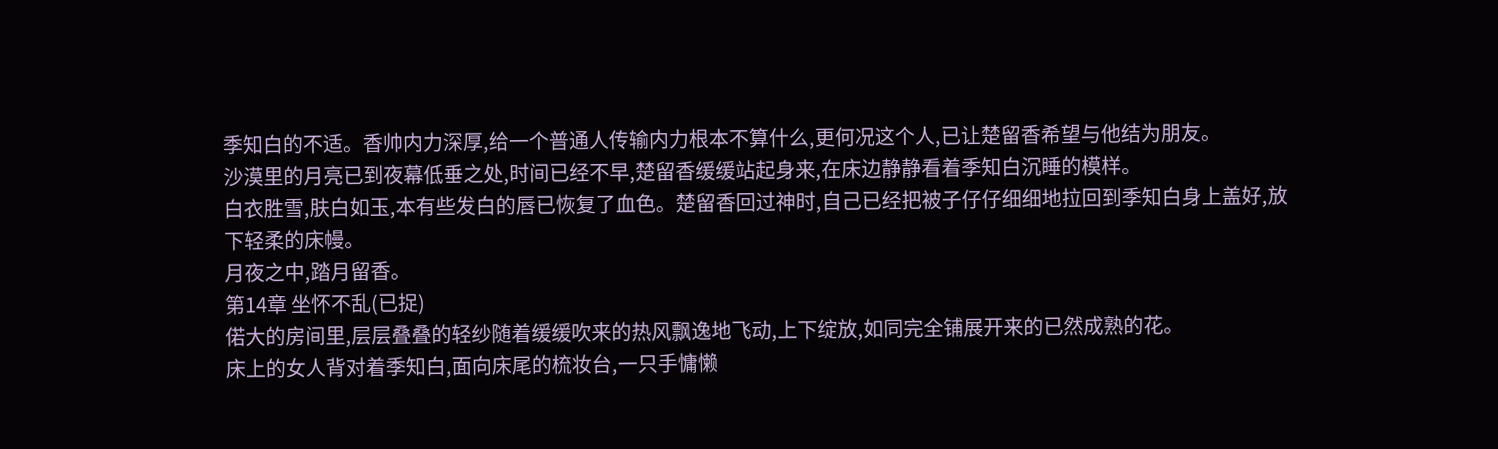季知白的不适。香帅内力深厚,给一个普通人传输内力根本不算什么,更何况这个人,已让楚留香希望与他结为朋友。
沙漠里的月亮已到夜幕低垂之处,时间已经不早,楚留香缓缓站起身来,在床边静静看着季知白沉睡的模样。
白衣胜雪,肤白如玉,本有些发白的唇已恢复了血色。楚留香回过神时,自己已经把被子仔仔细细地拉回到季知白身上盖好,放下轻柔的床幔。
月夜之中,踏月留香。
第14章 坐怀不乱(已捉)
偌大的房间里,层层叠叠的轻纱随着缓缓吹来的热风飘逸地飞动,上下绽放,如同完全铺展开来的已然成熟的花。
床上的女人背对着季知白,面向床尾的梳妆台,一只手慵懒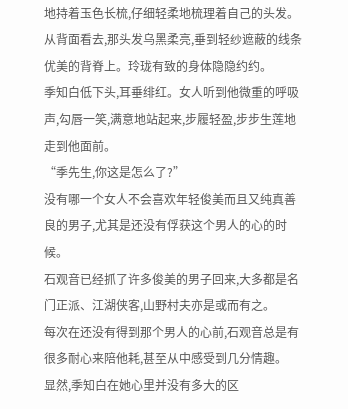地持着玉色长梳,仔细轻柔地梳理着自己的头发。
从背面看去,那头发乌黑柔亮,垂到轻纱遮蔽的线条优美的背脊上。玲珑有致的身体隐隐约约。
季知白低下头,耳垂绯红。女人听到他微重的呼吸声,勾唇一笑,满意地站起来,步履轻盈,步步生莲地走到他面前。
“季先生,你这是怎么了?”
没有哪一个女人不会喜欢年轻俊美而且又纯真善良的男子,尤其是还没有俘获这个男人的心的时候。
石观音已经抓了许多俊美的男子回来,大多都是名门正派、江湖侠客,山野村夫亦是或而有之。
每次在还没有得到那个男人的心前,石观音总是有很多耐心来陪他耗,甚至从中感受到几分情趣。
显然,季知白在她心里并没有多大的区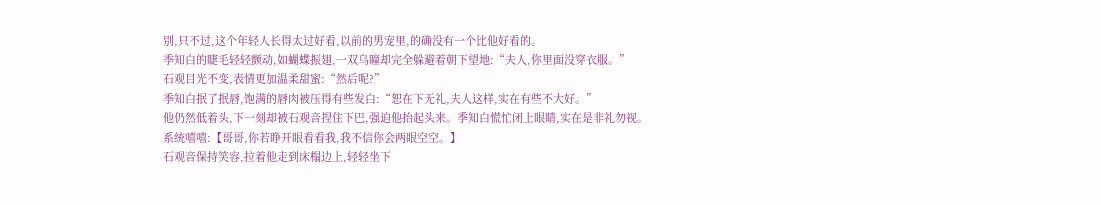别,只不过,这个年轻人长得太过好看,以前的男宠里,的确没有一个比他好看的。
季知白的睫毛轻轻颤动,如蝴蝶振翅,一双乌瞳却完全躲避着朝下望地:“夫人,你里面没穿衣服。”
石观目光不变,表情更加温柔甜蜜:“然后呢?”
季知白抿了抿唇,饱满的唇肉被压得有些发白:“恕在下无礼,夫人这样,实在有些不大好。”
他仍然低着头,下一刻却被石观音捏住下巴,强迫他抬起头来。季知白慌忙闭上眼睛,实在是非礼勿视。
系统嘻嘻:【哥哥,你若睁开眼看看我,我不信你会两眼空空。】
石观音保持笑容,拉着他走到床榻边上,轻轻坐下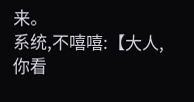来。
系统,不嘻嘻:【大人,你看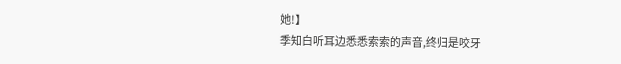她!】
季知白听耳边悉悉索索的声音,终归是咬牙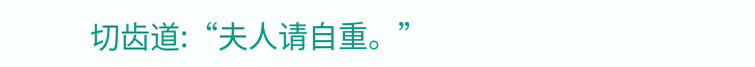切齿道:“夫人请自重。”